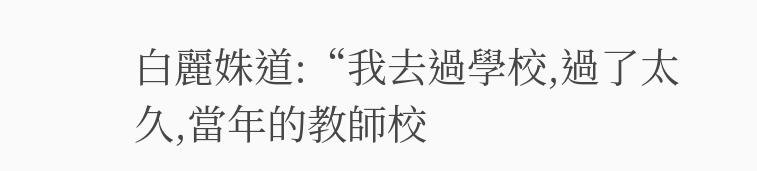白麗姝道:“我去過學校,過了太久,當年的教師校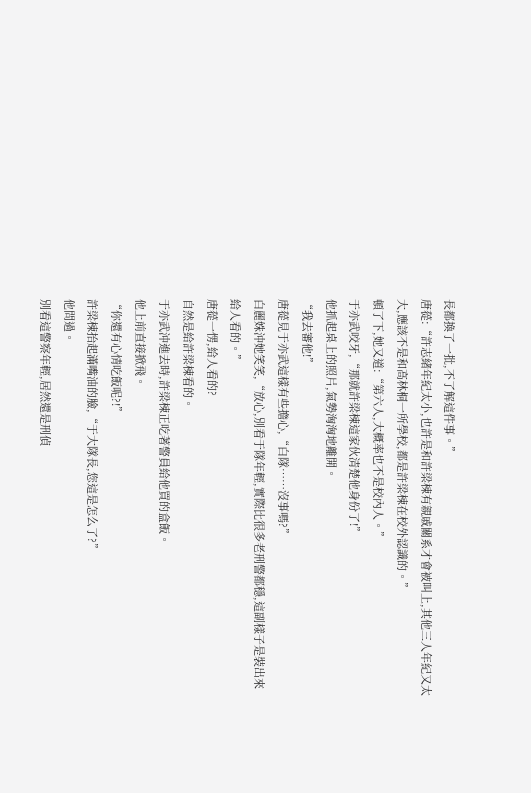長都換了一批,不了解這件事。”
唐蓯:“許志緒年紀太小,也許是和許梁棟有親戚關系才會被叫上,其他三人年紀又太大,應該不是和高林桐一所學校,都是許梁棟在校外認識的。”
頓了下,她又道:“第六人,大概率也不是校內人。”
于亦武咬牙,“那就許梁棟這家伙清楚他身份了!”
他抓起桌上的照片,氣勢洶洶地離開。
“我去審他!”
唐蓯見于亦武這樣有些擔心,“白隊……沒事嗎?”
白麗姝沖她笑笑,“放心,別看于隊年輕,實際比很多老刑警都穩,這副樣子是裝出來給人看的。”
唐蓯一愣,給人看的?
自然是給許梁棟看的。
于亦武沖進去時,許梁棟正吃著警員給他買的盒飯。
他上前直接掀飛。
“你還有心情吃飯呢?!”
許梁棟抬起滿嘴油的臉,“于大隊長,您這是怎么了?”
他問過。
別看這警察年輕,居然還是刑偵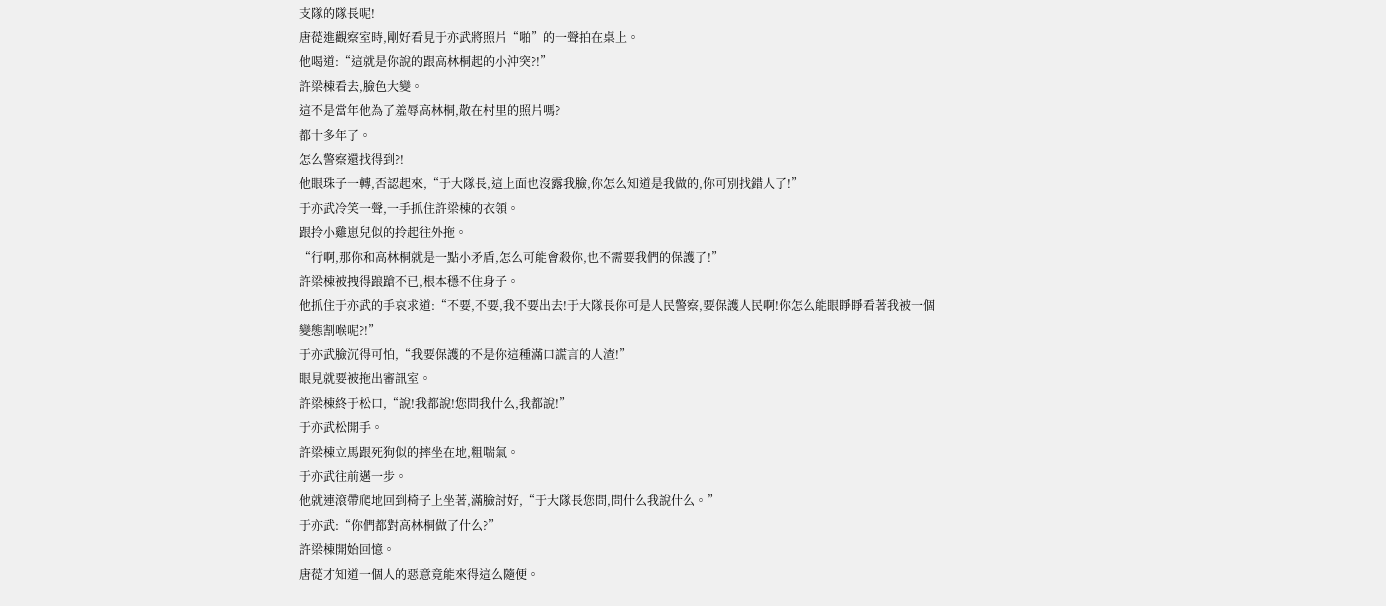支隊的隊長呢!
唐蓯進觀察室時,剛好看見于亦武將照片“啪”的一聲拍在桌上。
他喝道:“這就是你說的跟高林桐起的小沖突?!”
許梁棟看去,臉色大變。
這不是當年他為了羞辱高林桐,散在村里的照片嗎?
都十多年了。
怎么警察還找得到?!
他眼珠子一轉,否認起來,“于大隊長,這上面也沒露我臉,你怎么知道是我做的,你可別找錯人了!”
于亦武冷笑一聲,一手抓住許梁棟的衣領。
跟拎小雞崽兒似的拎起往外拖。
“行啊,那你和高林桐就是一點小矛盾,怎么可能會殺你,也不需要我們的保護了!”
許梁棟被拽得踉蹌不已,根本穩不住身子。
他抓住于亦武的手哀求道:“不要,不要,我不要出去!于大隊長你可是人民警察,要保護人民啊!你怎么能眼睜睜看著我被一個變態割喉呢?!”
于亦武臉沉得可怕,“我要保護的不是你這種滿口謊言的人渣!”
眼見就要被拖出審訊室。
許梁棟終于松口,“說!我都說!您問我什么,我都說!”
于亦武松開手。
許梁棟立馬跟死狗似的摔坐在地,粗喘氣。
于亦武往前邁一步。
他就連滾帶爬地回到椅子上坐著,滿臉討好,“于大隊長您問,問什么我說什么。”
于亦武:“你們都對高林桐做了什么?”
許梁棟開始回憶。
唐蓯才知道一個人的惡意竟能來得這么隨便。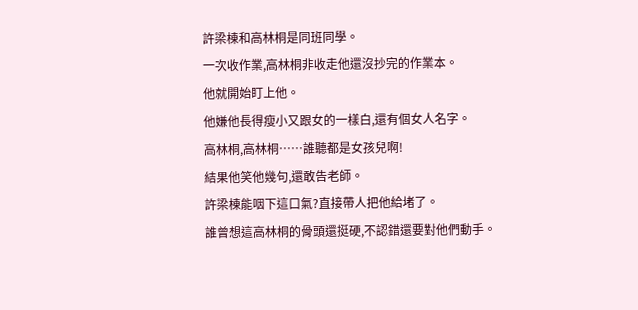許梁棟和高林桐是同班同學。
一次收作業,高林桐非收走他還沒抄完的作業本。
他就開始盯上他。
他嫌他長得瘦小又跟女的一樣白,還有個女人名字。
高林桐,高林桐……誰聽都是女孩兒啊!
結果他笑他幾句,還敢告老師。
許梁棟能咽下這口氣?直接帶人把他給堵了。
誰曾想這高林桐的骨頭還挺硬,不認錯還要對他們動手。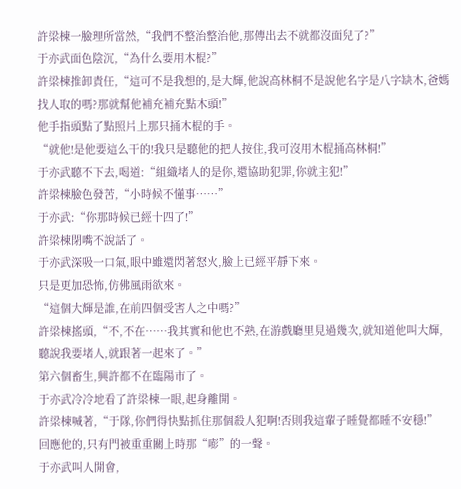許梁棟一臉理所當然,“我們不整治整治他,那傳出去不就都沒面兒了?”
于亦武面色陰沉,“為什么要用木棍?”
許梁棟推卸責任,“這可不是我想的,是大輝,他說高林桐不是說他名字是八字缺木,爸媽找人取的嗎?那就幫他補充補充點木頭!”
他手指頭點了點照片上那只捅木棍的手。
“就他!是他要這么干的!我只是聽他的把人按住,我可沒用木棍捅高林桐!”
于亦武聽不下去,喝道:“組織堵人的是你,還協助犯罪,你就主犯!”
許梁棟臉色發苦,“小時候不懂事……”
于亦武:“你那時候已經十四了!”
許梁棟閉嘴不說話了。
于亦武深吸一口氣,眼中雖還閃著怒火,臉上已經平靜下來。
只是更加恐怖,仿佛風雨欲來。
“這個大輝是誰,在前四個受害人之中嗎?”
許梁棟搖頭,“不,不在……我其實和他也不熟,在游戲廳里見過幾次,就知道他叫大輝,聽說我要堵人,就跟著一起來了。”
第六個畜生,興許都不在臨陽市了。
于亦武冷冷地看了許梁棟一眼,起身離開。
許梁棟喊著,“于隊,你們得快點抓住那個殺人犯啊!否則我這輩子睡覺都睡不安穩!”
回應他的,只有門被重重關上時那“嘭”的一聲。
于亦武叫人開會,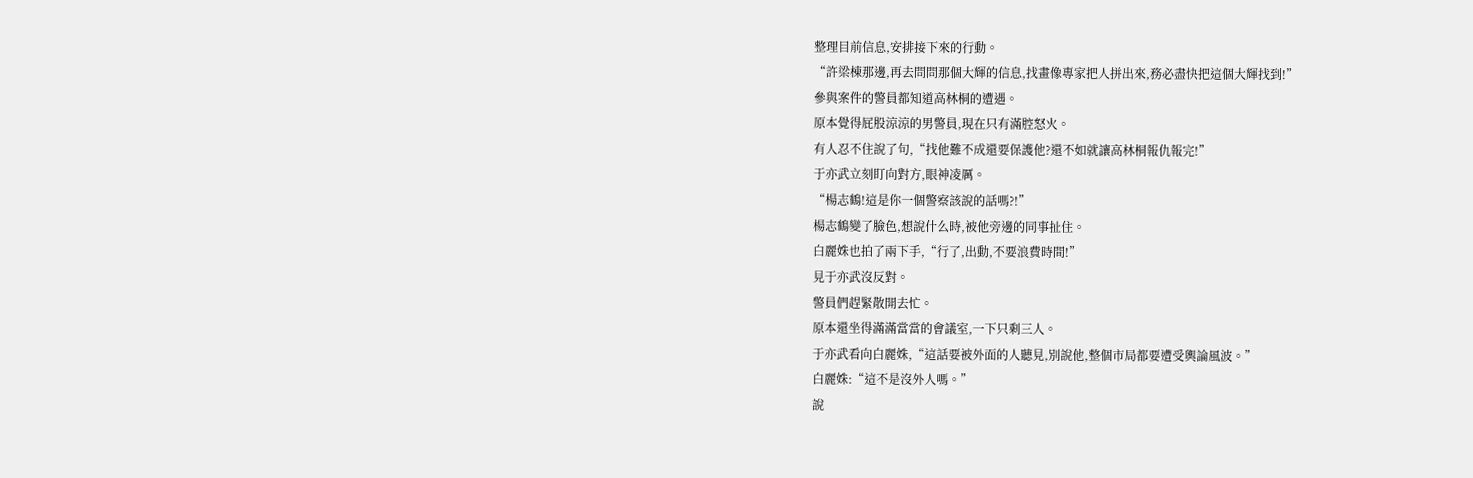整理目前信息,安排接下來的行動。
“許梁棟那邊,再去問問那個大輝的信息,找畫像專家把人拼出來,務必盡快把這個大輝找到!”
參與案件的警員都知道高林桐的遭遇。
原本覺得屁股涼涼的男警員,現在只有滿腔怒火。
有人忍不住說了句,“找他難不成還要保護他?還不如就讓高林桐報仇報完!”
于亦武立刻盯向對方,眼神凌厲。
“楊志鶴!這是你一個警察該說的話嗎?!”
楊志鶴變了臉色,想說什么時,被他旁邊的同事扯住。
白麗姝也拍了兩下手,“行了,出動,不要浪費時間!”
見于亦武沒反對。
警員們趕緊散開去忙。
原本還坐得滿滿當當的會議室,一下只剩三人。
于亦武看向白麗姝,“這話要被外面的人聽見,別說他,整個市局都要遭受輿論風波。”
白麗姝:“這不是沒外人嗎。”
說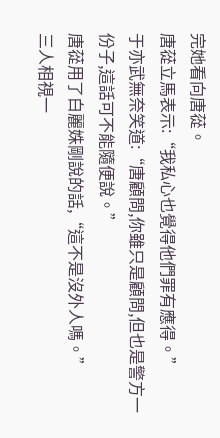完她看向唐蓯。
唐蓯立馬表示:“我私心也覺得他們罪有應得。”
于亦武無奈笑道:“唐顧問,你雖只是顧問,但也是警方一份子,這話可不能隨便說。”
唐蓯用了白麗姝剛說的話,“這不是沒外人嗎。”
三人相視一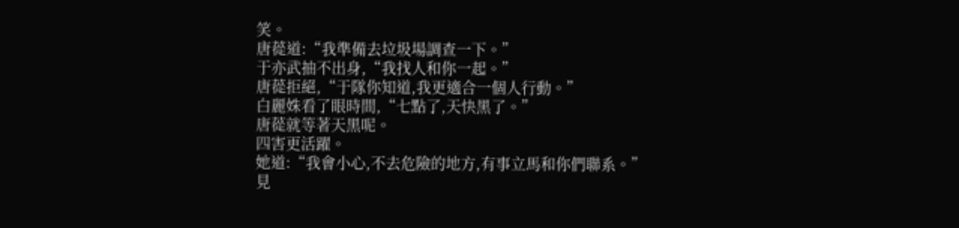笑。
唐蓯道:“我準備去垃圾場調查一下。”
于亦武抽不出身,“我找人和你一起。”
唐蓯拒絕,“于隊你知道,我更適合一個人行動。”
白麗姝看了眼時間,“七點了,天快黑了。”
唐蓯就等著天黑呢。
四害更活躍。
她道:“我會小心,不去危險的地方,有事立馬和你們聯系。”
見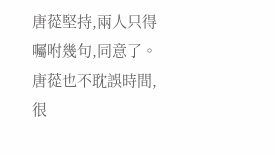唐蓯堅持,兩人只得囑咐幾句,同意了。
唐蓯也不耽誤時間,很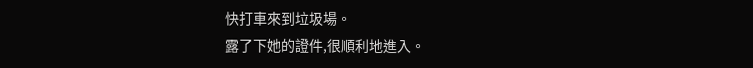快打車來到垃圾場。
露了下她的證件,很順利地進入。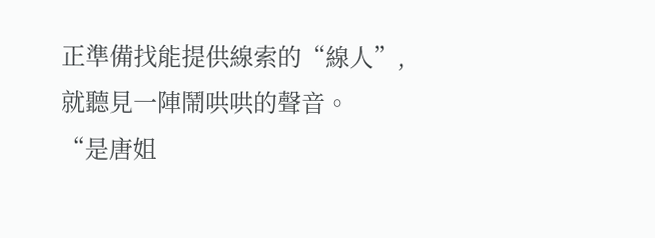正準備找能提供線索的“線人”,就聽見一陣鬧哄哄的聲音。
“是唐姐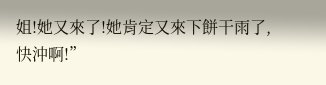姐!她又來了!她肯定又來下餅干雨了,快沖啊!”